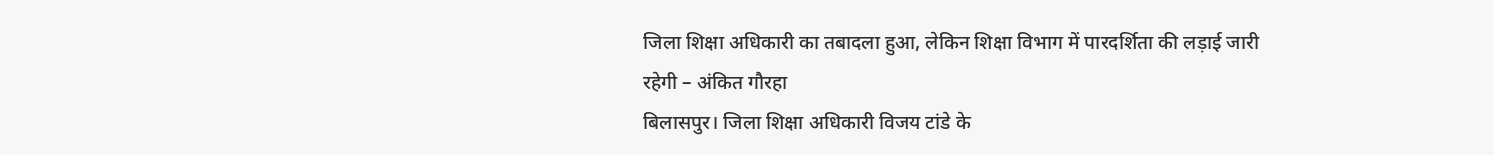जिला शिक्षा अधिकारी का तबादला हुआ, लेकिन शिक्षा विभाग में पारदर्शिता की लड़ाई जारी रहेगी – अंकित गौरहा
बिलासपुर। जिला शिक्षा अधिकारी विजय टांडे के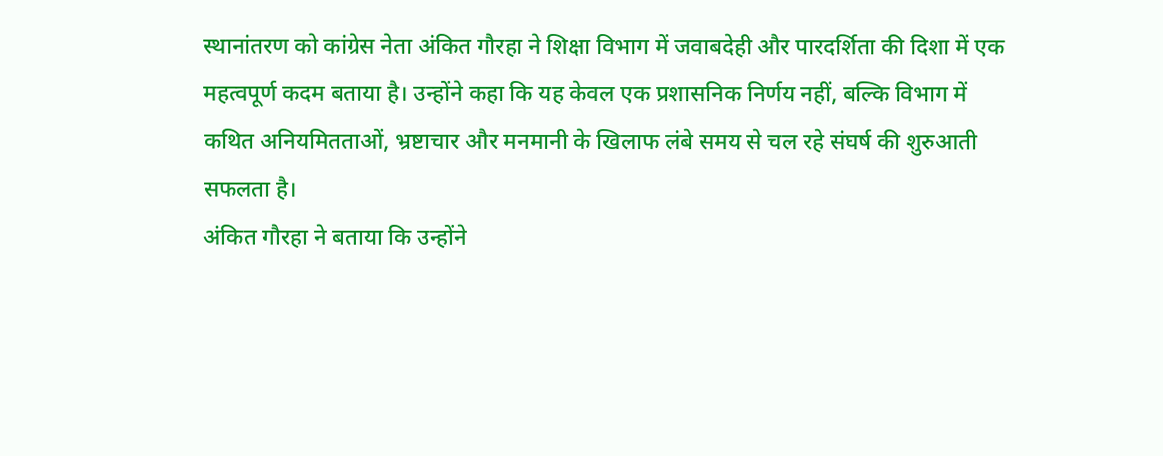स्थानांतरण को कांग्रेस नेता अंकित गौरहा ने शिक्षा विभाग में जवाबदेही और पारदर्शिता की दिशा में एक महत्वपूर्ण कदम बताया है। उन्होंने कहा कि यह केवल एक प्रशासनिक निर्णय नहीं, बल्कि विभाग में कथित अनियमितताओं, भ्रष्टाचार और मनमानी के खिलाफ लंबे समय से चल रहे संघर्ष की शुरुआती सफलता है।
अंकित गौरहा ने बताया कि उन्होंने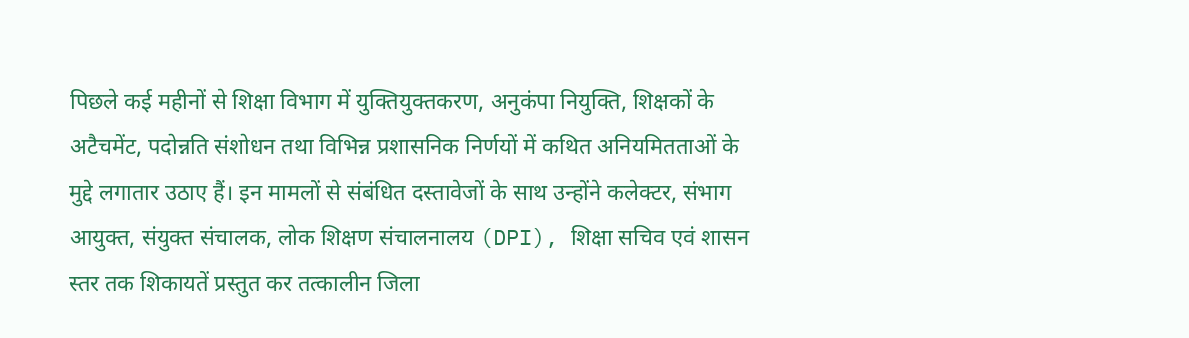पिछले कई महीनों से शिक्षा विभाग में युक्तियुक्तकरण, अनुकंपा नियुक्ति, शिक्षकों के अटैचमेंट, पदोन्नति संशोधन तथा विभिन्न प्रशासनिक निर्णयों में कथित अनियमितताओं के मुद्दे लगातार उठाए हैं। इन मामलों से संबंधित दस्तावेजों के साथ उन्होंने कलेक्टर, संभाग आयुक्त, संयुक्त संचालक, लोक शिक्षण संचालनालय (DPI), शिक्षा सचिव एवं शासन स्तर तक शिकायतें प्रस्तुत कर तत्कालीन जिला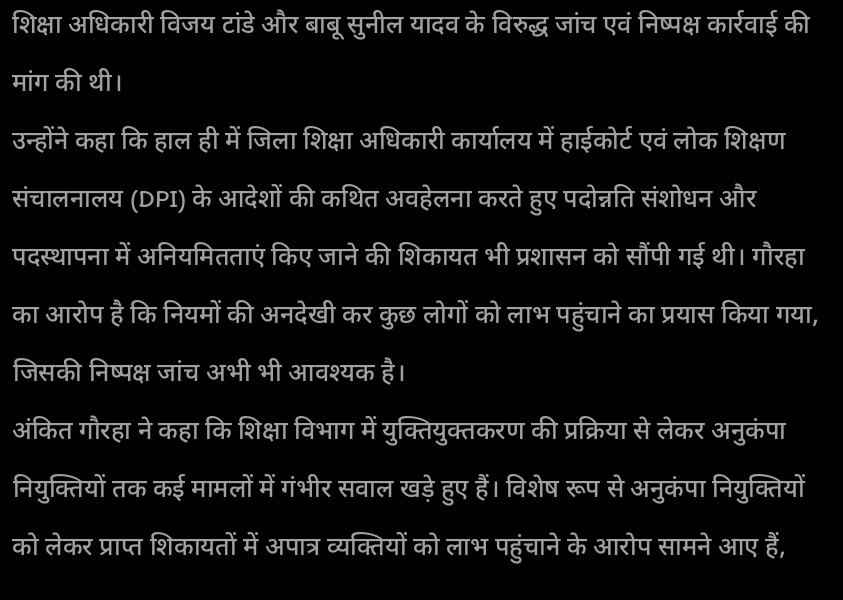शिक्षा अधिकारी विजय टांडे और बाबू सुनील यादव के विरुद्ध जांच एवं निष्पक्ष कार्रवाई की मांग की थी।
उन्होंने कहा कि हाल ही में जिला शिक्षा अधिकारी कार्यालय में हाईकोर्ट एवं लोक शिक्षण संचालनालय (DPI) के आदेशों की कथित अवहेलना करते हुए पदोन्नति संशोधन और पदस्थापना में अनियमितताएं किए जाने की शिकायत भी प्रशासन को सौंपी गई थी। गौरहा का आरोप है कि नियमों की अनदेखी कर कुछ लोगों को लाभ पहुंचाने का प्रयास किया गया, जिसकी निष्पक्ष जांच अभी भी आवश्यक है।
अंकित गौरहा ने कहा कि शिक्षा विभाग में युक्तियुक्तकरण की प्रक्रिया से लेकर अनुकंपा नियुक्तियों तक कई मामलों में गंभीर सवाल खड़े हुए हैं। विशेष रूप से अनुकंपा नियुक्तियों को लेकर प्राप्त शिकायतों में अपात्र व्यक्तियों को लाभ पहुंचाने के आरोप सामने आए हैं,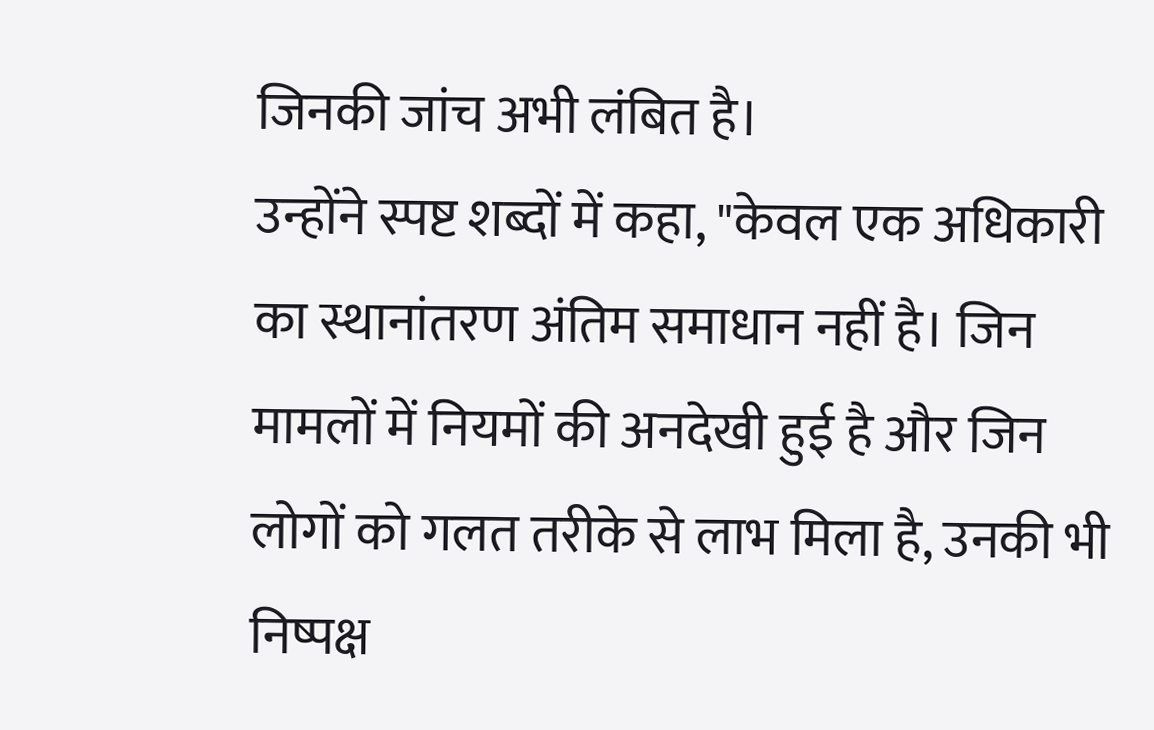जिनकी जांच अभी लंबित है।
उन्होंने स्पष्ट शब्दों में कहा, "केवल एक अधिकारी का स्थानांतरण अंतिम समाधान नहीं है। जिन मामलों में नियमों की अनदेखी हुई है और जिन लोगों को गलत तरीके से लाभ मिला है, उनकी भी निष्पक्ष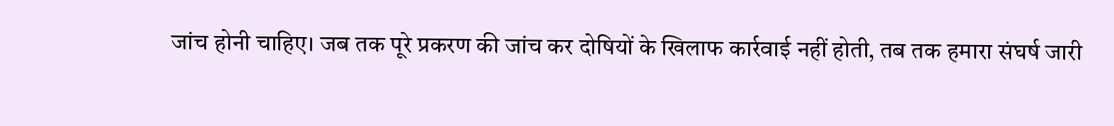जांच होनी चाहिए। जब तक पूरे प्रकरण की जांच कर दोषियों के खिलाफ कार्रवाई नहीं होती, तब तक हमारा संघर्ष जारी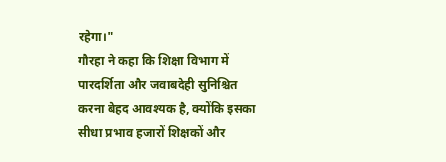रहेगा।"
गौरहा ने कहा कि शिक्षा विभाग में पारदर्शिता और जवाबदेही सुनिश्चित करना बेहद आवश्यक है, क्योंकि इसका सीधा प्रभाव हजारों शिक्षकों और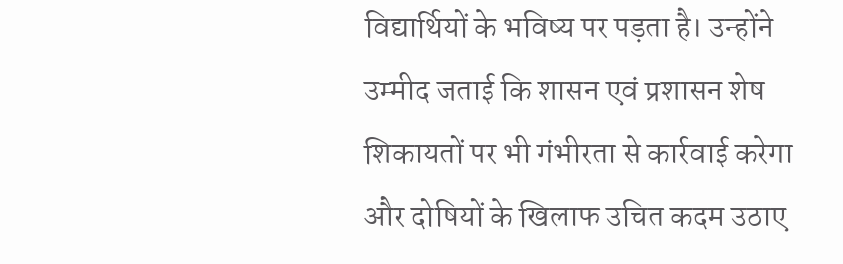विद्यार्थियों के भविष्य पर पड़ता है। उन्होंने उम्मीद जताई कि शासन एवं प्रशासन शेष शिकायतों पर भी गंभीरता से कार्रवाई करेगा और दोषियों के खिलाफ उचित कदम उठाए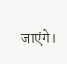जाएंगे।